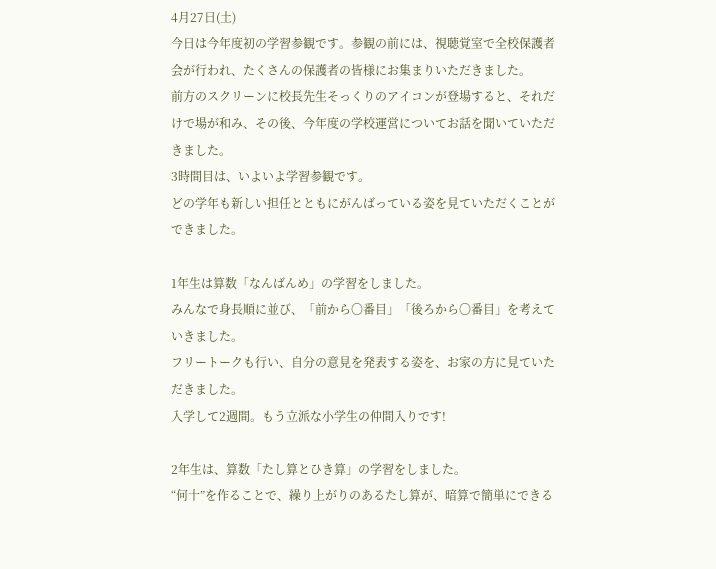4月27日(土)
今日は今年度初の学習参観です。参観の前には、視聴覚室で全校保護者会が行われ、たくさんの保護者の皆様にお集まりいただきました。
前方のスクリーンに校長先生そっくりのアイコンが登場すると、それだけで場が和み、その後、今年度の学校運営についてお話を聞いていただきました。
3時間目は、いよいよ学習参観です。
どの学年も新しい担任とともにがんばっている姿を見ていただくことができました。

1年生は算数「なんばんめ」の学習をしました。
みんなで身長順に並び、「前から〇番目」「後ろから〇番目」を考えていきました。
フリートークも行い、自分の意見を発表する姿を、お家の方に見ていただきました。
入学して2週間。もう立派な小学生の仲間入りです!

2年生は、算数「たし算とひき算」の学習をしました。
“何十”を作ることで、繰り上がりのあるたし算が、暗算で簡単にできる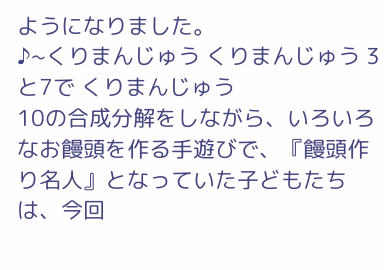ようになりました。
♪~くりまんじゅう くりまんじゅう 3と7で くりまんじゅう
10の合成分解をしながら、いろいろなお饅頭を作る手遊びで、『饅頭作り名人』となっていた子どもたちは、今回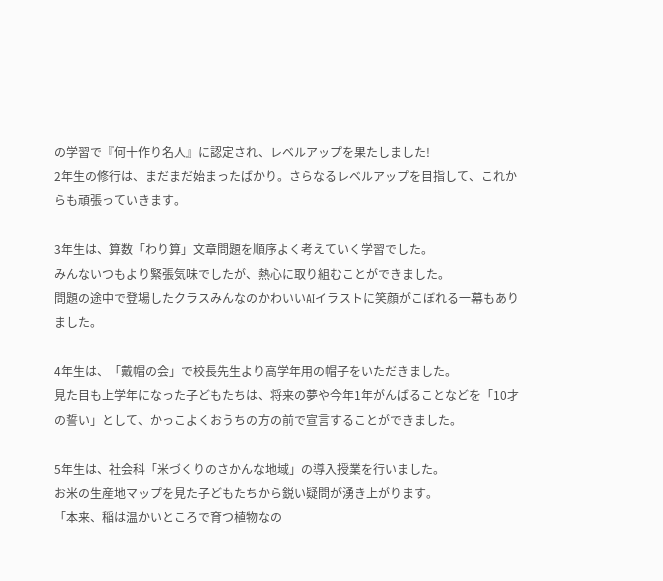の学習で『何十作り名人』に認定され、レベルアップを果たしました!
2年生の修行は、まだまだ始まったばかり。さらなるレベルアップを目指して、これからも頑張っていきます。

3年生は、算数「わり算」文章問題を順序よく考えていく学習でした。
みんないつもより緊張気味でしたが、熱心に取り組むことができました。
問題の途中で登場したクラスみんなのかわいいAIイラストに笑顔がこぼれる一幕もありました。

4年生は、「戴帽の会」で校長先生より高学年用の帽子をいただきました。
見た目も上学年になった子どもたちは、将来の夢や今年1年がんばることなどを「10才の誓い」として、かっこよくおうちの方の前で宣言することができました。

5年生は、社会科「米づくりのさかんな地域」の導入授業を行いました。
お米の生産地マップを見た子どもたちから鋭い疑問が湧き上がります。
「本来、稲は温かいところで育つ植物なの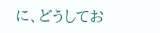に、どうしてお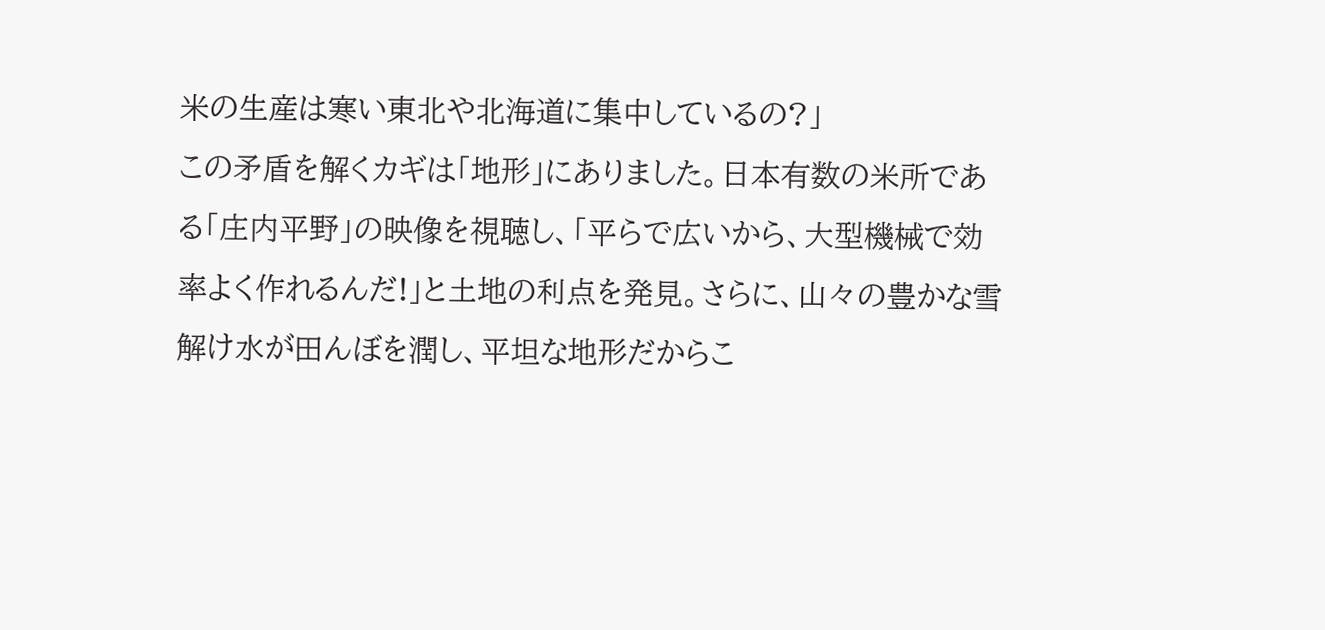米の生産は寒い東北や北海道に集中しているの?」
この矛盾を解くカギは「地形」にありました。日本有数の米所である「庄内平野」の映像を視聴し、「平らで広いから、大型機械で効率よく作れるんだ!」と土地の利点を発見。さらに、山々の豊かな雪解け水が田んぼを潤し、平坦な地形だからこ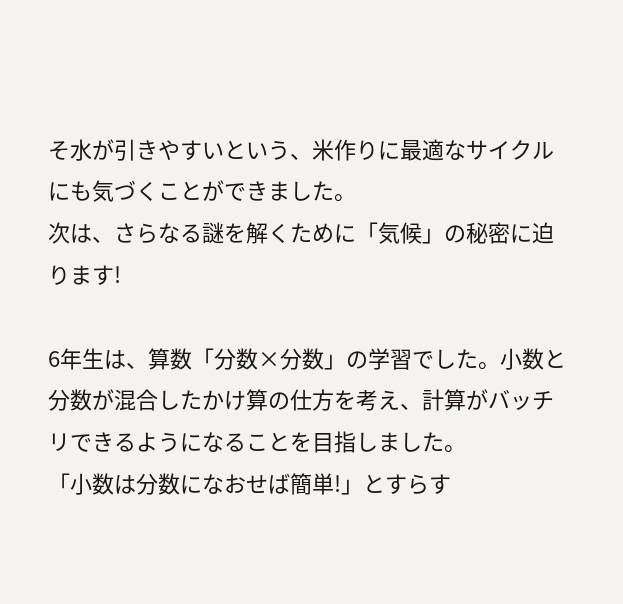そ水が引きやすいという、米作りに最適なサイクルにも気づくことができました。
次は、さらなる謎を解くために「気候」の秘密に迫ります!

6年生は、算数「分数×分数」の学習でした。小数と分数が混合したかけ算の仕方を考え、計算がバッチリできるようになることを目指しました。
「小数は分数になおせば簡単!」とすらす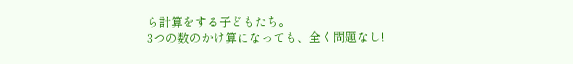ら計算をする子どもたち。
3つの数のかけ算になっても、全く問題なし!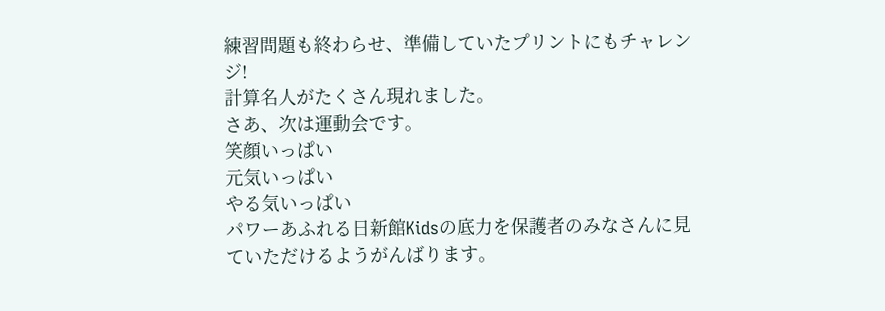練習問題も終わらせ、準備していたプリントにもチャレンジ!
計算名人がたくさん現れました。
さあ、次は運動会です。
笑顔いっぱい
元気いっぱい
やる気いっぱい
パワーあふれる日新館Kidsの底力を保護者のみなさんに見ていただけるようがんばります。